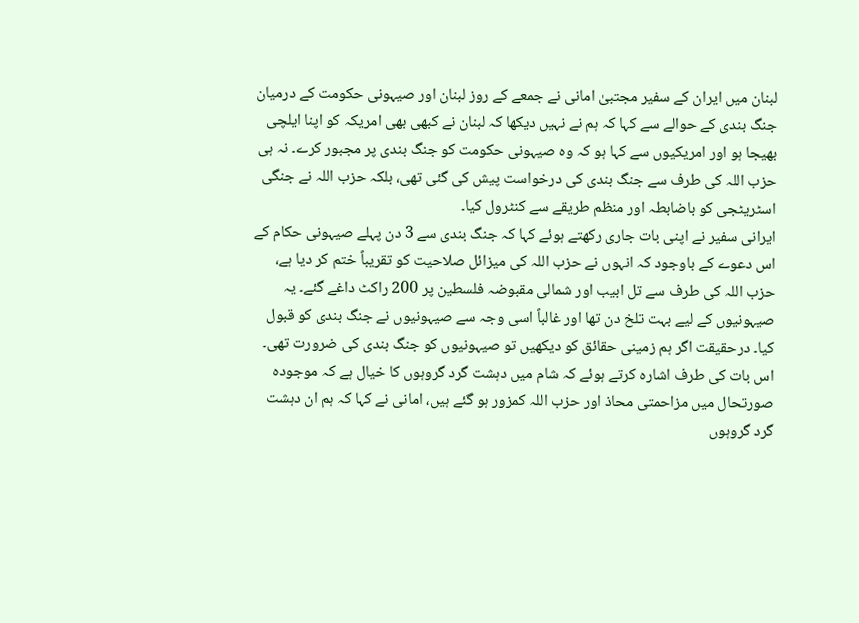لبنان میں ایران کے سفیر مجتبیٰ امانی نے جمعے کے روز لبنان اور صیہونی حکومت کے درمیان جنگ بندی کے حوالے سے کہا کہ ہم نے نہیں دیکھا کہ لبنان نے کبھی بھی امریکہ کو اپنا ایلچی بھیجا ہو اور امریکیوں سے کہا ہو کہ وہ صیہونی حکومت کو جنگ بندی پر مجبور کرے۔ نہ ہی حزب اللہ کی طرف سے جنگ بندی کی درخواست پیش کی گئی تھی، بلکہ حزب اللہ نے جنگی اسٹریٹجی کو باضابطہ اور منظم طریقے سے کنٹرول کیا۔
ایرانی سفیر نے اپنی بات جاری رکھتے ہوئے کہا کہ جنگ بندی سے 3 دن پہلے صیہونی حکام کے اس دعوے کے باوجود کہ انہوں نے حزب اللہ کی میزائل صلاحیت کو تقریباً ختم کر دیا ہے، حزب اللہ کی طرف سے تل ابیب اور شمالی مقبوضہ فلسطین پر 200 راکٹ داغے گئے۔ یہ صیہونیوں کے لیے بہت تلخ دن تھا اور غالباً اسی وجہ سے صیہونیوں نے جنگ بندی کو قبول کیا۔ درحقیقت اگر ہم زمینی حقائق کو دیکھیں تو صیہونیوں کو جنگ بندی کی ضرورت تھی۔
اس بات کی طرف اشارہ کرتے ہوئے کہ شام میں دہشت گرد گروہوں کا خیال ہے کہ موجودہ صورتحال میں مزاحمتی محاذ اور حزب اللہ کمزور ہو گئے ہیں، امانی نے کہا کہ ہم ان دہشت گرد گروہوں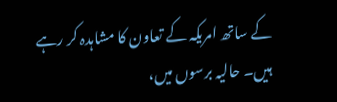کے ساتھ امریکہ کے تعاون کا مشاہدہ کر رہے ہیں۔ حالیہ برسوں میں،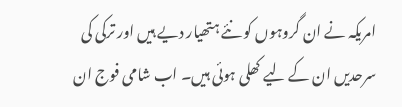امریکہ نے ان گروہوں کو نئے ہتھیار دیے ہیں اور ترکی کی سرحدیں ان کے لیے کھلی ہوئی ہیں۔ اب شامی فوج ان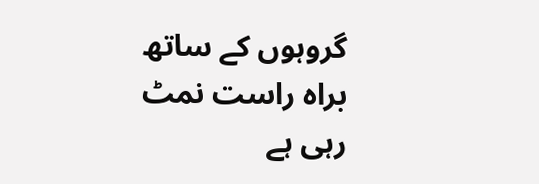گروہوں کے ساتھ براہ راست نمٹ رہی ہے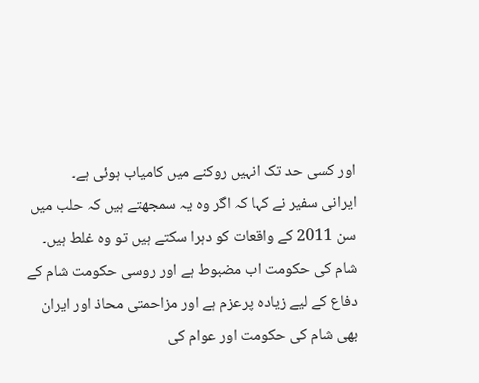اور کسی حد تک انہیں روکنے میں کامیاب ہوئی ہے۔
ایرانی سفیر نے کہا کہ اگر وہ یہ سمجھتے ہیں کہ حلب میں سن 2011 کے واقعات کو دہرا سکتے ہیں تو وہ غلط ہیں۔ شام کی حکومت اب مضبوط ہے اور روسی حکومت شام کے دفاع کے لیے زیادہ پرعزم ہے اور مزاحمتی محاذ اور ایران بھی شام کی حکومت اور عوام کی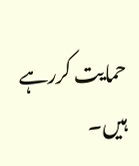حمایت کررہے ہیں۔